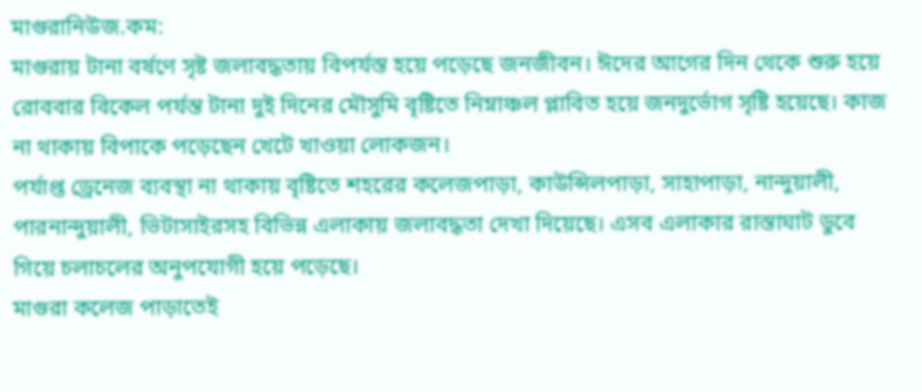মাগুরানিউজ.কম:
মাগুরায় টানা বর্ষণে সৃষ্ট জলাবদ্ধতায় বিপর্যস্ত হয়ে পড়েছে জনজীবন। ঈদের আগের দিন থেকে শুরু হয়ে রোববার বিকেল পর্যন্ত টানা দুই দিনের মৌসুমি বৃষ্টিতে নিম্নাঞ্চল প্লাবিত হয়ে জনদুর্ভোগ সৃষ্টি হয়েছে। কাজ না থাকায় বিপাকে পড়েছেন খেটে খাওয়া লোকজন।
পর্যাপ্ত ড্রেনেজ ব্যবস্থা না থাকায় বৃষ্টিতে শহরের কলেজপাড়া, কাউন্সিলপাড়া, সাহাপাড়া, নান্দুয়ালী, পারনান্দুয়ালী, ভিটাসাইরসহ বিভিন্ন এলাকায় জলাবদ্ধতা দেখা দিয়েছে। এসব এলাকার রাস্তাঘাট ডুবে গিয়ে চলাচলের অনুপযোগী হয়ে পড়েছে।
মাগুরা কলেজ পাড়াতেই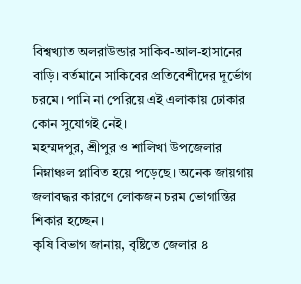বিশ্বখ্যাত অলরাউন্ডার সাকিব-আল-হাসানের বাড়ি। বর্তমানে সাকিবের প্রতিবেশীদের দূর্ভোগ চরমে। পানি না পেরিয়ে এই এলাকায় ঢোকার কোন সুযোগই নেই।
মহম্মদপুর, শ্রীপুর ও শালিখা উপজেলার নিম্নাঞ্চল প্লাবিত হয়ে পড়েছে। অনেক জায়গায় জলাবদ্ধর কারণে লোকজন চরম ভোগান্তির শিকার হচ্ছেন।
কৃষি বিভাগ জানায়, বৃষ্টিতে জেলার ৪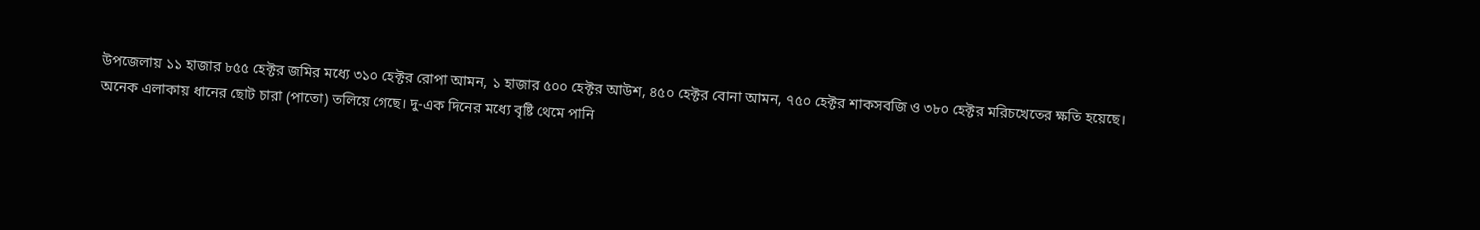উপজেলায় ১১ হাজার ৮৫৫ হেক্টর জমির মধ্যে ৩১০ হেক্টর রোপা আমন, ১ হাজার ৫০০ হেক্টর আউশ, ৪৫০ হেক্টর বোনা আমন, ৭৫০ হেক্টর শাকসবজি ও ৩৮০ হেক্টর মরিচখেতের ক্ষতি হয়েছে।
অনেক এলাকায় ধানের ছোট চারা (পাতো) তলিয়ে গেছে। দু-এক দিনের মধ্যে বৃষ্টি থেমে পানি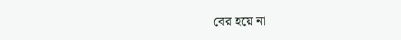বের হয়ে না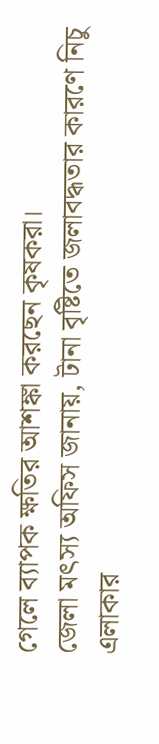গেলে ব্যাপক ক্ষতির আশঙ্কা করছেন কৃষকরা।
জেলা মৎস্য অফিস জানায়, টানা বৃষ্টিতে জলাবদ্ধতার কারণে নিচু এলাকার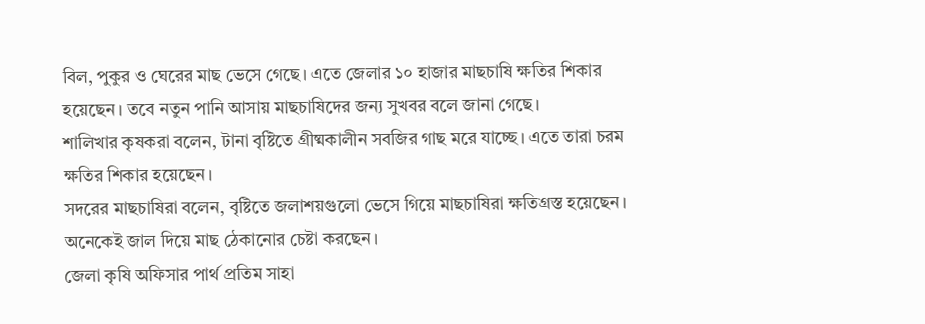বিল, পুকুর ও ঘেরের মাছ ভেসে গেছে। এতে জেলার ১০ হাজার মাছচাষি ক্ষতির শিকার হয়েছেন। তবে নতুন পানি আসায় মাছচাষিদের জন্য সুখবর বলে জানা গেছে।
শালিখার কৃষকরা বলেন, টানা বৃষ্টিতে গ্রীষ্মকালীন সবজির গাছ মরে যাচ্ছে। এতে তারা চরম ক্ষতির শিকার হয়েছেন।
সদরের মাছচাষিরা বলেন, বৃষ্টিতে জলাশয়গুলো ভেসে গিয়ে মাছচাষিরা ক্ষতিগ্রস্ত হয়েছেন। অনেকেই জাল দিয়ে মাছ ঠেকানোর চেষ্টা করছেন।
জেলা কৃষি অফিসার পার্থ প্রতিম সাহা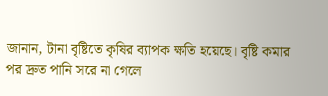জানান, টানা বৃষ্টিতে কৃষির ব্যাপক ক্ষতি হয়েছে। বৃষ্টি কমার পর দ্রুত পানি সরে না গেলে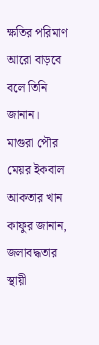ক্ষতির পরিমাণ আরো বাড়বে বলে তিনি জানান।
মাগুরা পৌর মেয়র ইকবাল আকতার খান কাফুর জানান, জলাবদ্ধতার স্থায়ী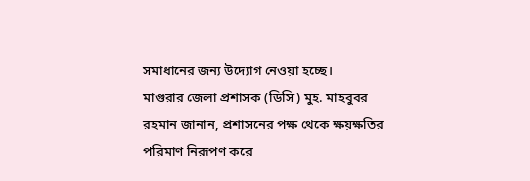সমাধানের জন্য উদ্যোগ নেওয়া হচ্ছে।
মাগুরার জেলা প্রশাসক (ডিসি) মুহ. মাহবুবর রহমান জানান, প্রশাসনের পক্ষ থেকে ক্ষয়ক্ষতির পরিমাণ নিরূপণ করে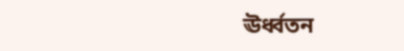ঊর্ধ্বতন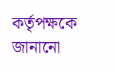কর্তৃপক্ষকে জানানো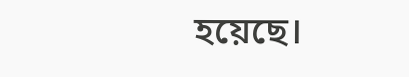হয়েছে।